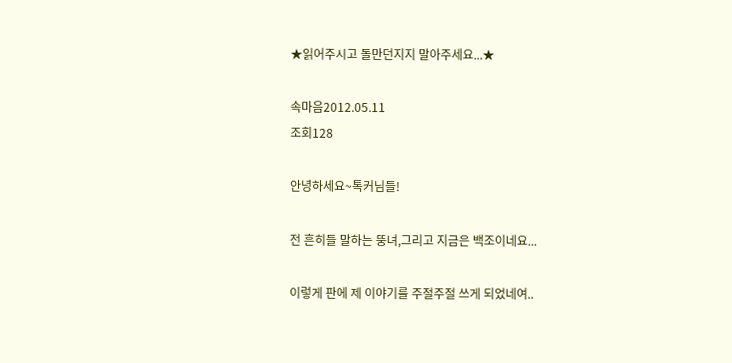★읽어주시고 돌만던지지 말아주세요...★

속마음2012.05.11
조회128

안녕하세요~톡커님들!

전 흔히들 말하는 뚱녀,그리고 지금은 백조이네요...

이렇게 판에 제 이야기를 주절주절 쓰게 되었네여..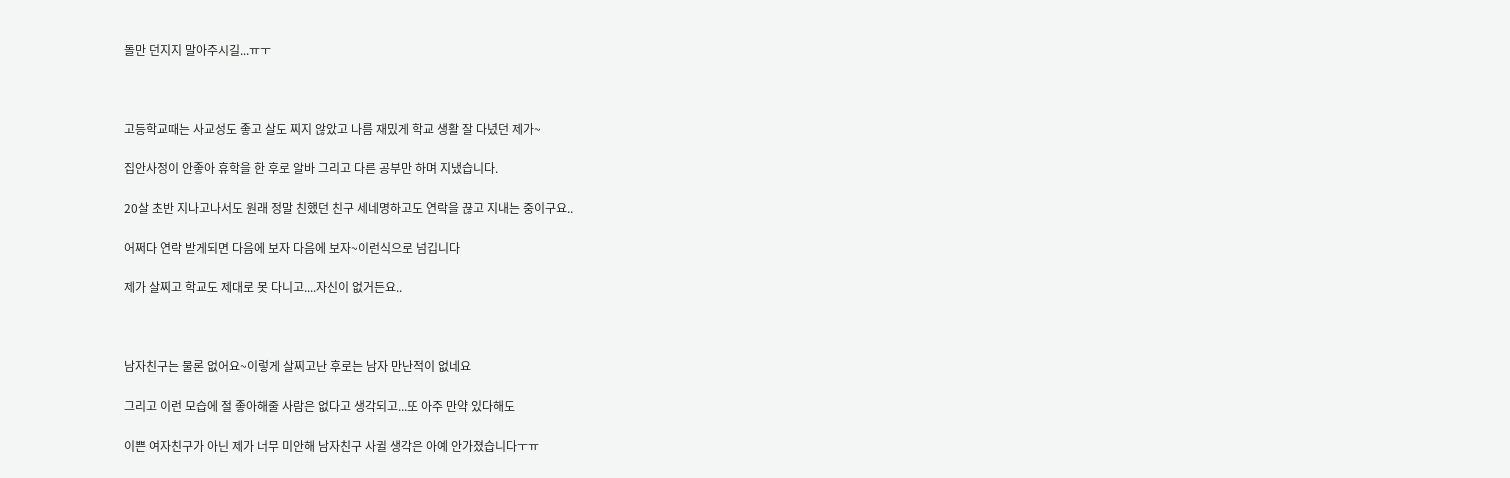돌만 던지지 말아주시길...ㅠㅜ



고등학교때는 사교성도 좋고 살도 찌지 않았고 나름 재밌게 학교 생활 잘 다녔던 제가~

집안사정이 안좋아 휴학을 한 후로 알바 그리고 다른 공부만 하며 지냈습니다.

20살 초반 지나고나서도 원래 정말 친했던 친구 세네명하고도 연락을 끊고 지내는 중이구요..

어쩌다 연락 받게되면 다음에 보자 다음에 보자~이런식으로 넘깁니다

제가 살찌고 학교도 제대로 못 다니고....자신이 없거든요..



남자친구는 물론 없어요~이렇게 살찌고난 후로는 남자 만난적이 없네요

그리고 이런 모습에 절 좋아해줄 사람은 없다고 생각되고...또 아주 만약 있다해도

이쁜 여자친구가 아닌 제가 너무 미안해 남자친구 사귈 생각은 아예 안가졌습니다ㅜㅠ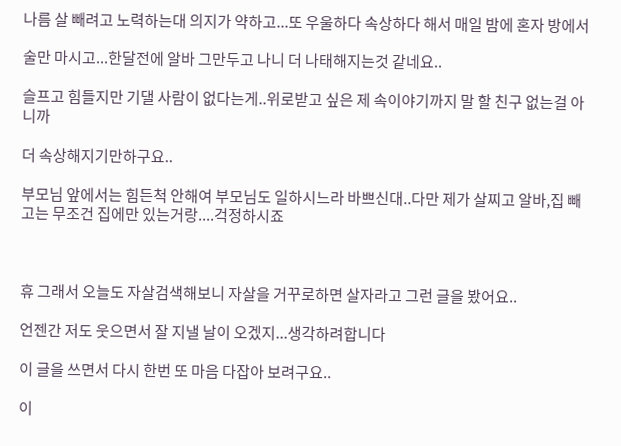나름 살 빼려고 노력하는대 의지가 약하고...또 우울하다 속상하다 해서 매일 밤에 혼자 방에서

술만 마시고...한달전에 알바 그만두고 나니 더 나태해지는것 같네요..

슬프고 힘들지만 기댈 사람이 없다는게..위로받고 싶은 제 속이야기까지 말 할 친구 없는걸 아니까

더 속상해지기만하구요..

부모님 앞에서는 힘든척 안해여 부모님도 일하시느라 바쁘신대..다만 제가 살찌고 알바,집 빼고는 무조건 집에만 있는거랑....걱정하시죠



휴 그래서 오늘도 자살검색해보니 자살을 거꾸로하면 살자라고 그런 글을 봤어요..

언젠간 저도 웃으면서 잘 지낼 날이 오겠지...생각하려합니다

이 글을 쓰면서 다시 한번 또 마음 다잡아 보려구요..

이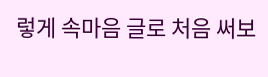렇게 속마음 글로 처음 써보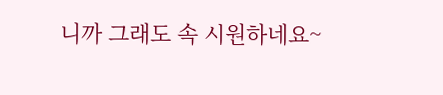니까 그래도 속 시원하네요~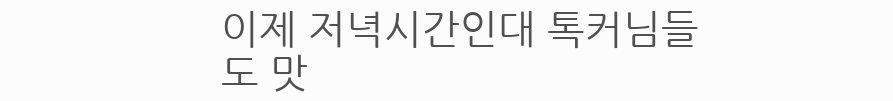이제 저녁시간인대 톡커님들도 맛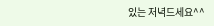있는 저녁드세요^^